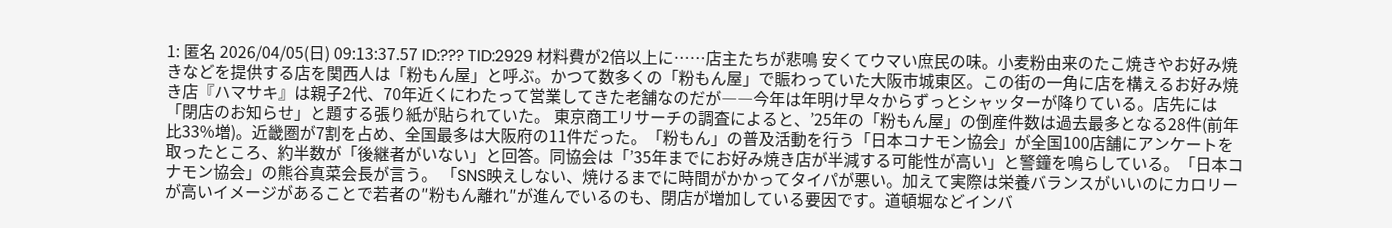1: 匿名 2026/04/05(日) 09:13:37.57 ID:??? TID:2929 材料費が2倍以上に……店主たちが悲鳴 安くてウマい庶民の味。小麦粉由来のたこ焼きやお好み焼きなどを提供する店を関西人は「粉もん屋」と呼ぶ。かつて数多くの「粉もん屋」で賑わっていた大阪市城東区。この街の一角に店を構えるお好み焼き店『ハマサキ』は親子2代、70年近くにわたって営業してきた老舗なのだが――今年は年明け早々からずっとシャッターが降りている。店先には「閉店のお知らせ」と題する張り紙が貼られていた。 東京商工リサーチの調査によると、’25年の「粉もん屋」の倒産件数は過去最多となる28件(前年比33%増)。近畿圏が7割を占め、全国最多は大阪府の11件だった。「粉もん」の普及活動を行う「日本コナモン協会」が全国100店舗にアンケートを取ったところ、約半数が「後継者がいない」と回答。同協会は「’35年までにお好み焼き店が半減する可能性が高い」と警鐘を鳴らしている。「日本コナモン協会」の熊谷真菜会長が言う。 「SNS映えしない、焼けるまでに時間がかかってタイパが悪い。加えて実際は栄養バランスがいいのにカロリーが高いイメージがあることで若者の″粉もん離れ″が進んでいるのも、閉店が増加している要因です。道頓堀などインバ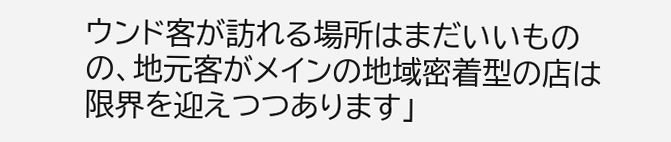ウンド客が訪れる場所はまだいいものの、地元客がメインの地域密着型の店は限界を迎えつつあります」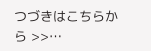つづきはこちらから >>…